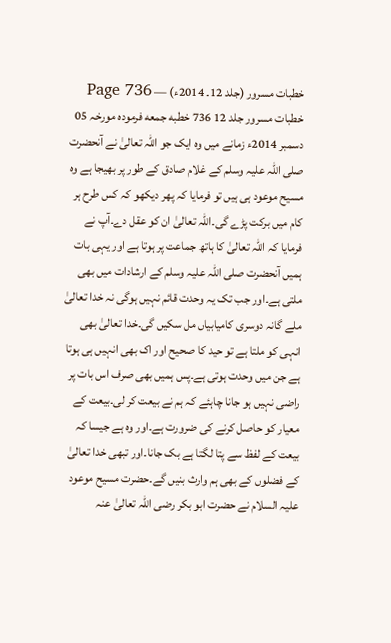خطبات مسرور (جلد 12۔ 2014ء) — Page 736
خطبات مسرور جلد 12 736 خطبه جمعه فرمودہ مورخہ 05 دسمبر 2014ء زمانے میں وہ ایک جو اللہ تعالیٰ نے آنحضرت صلی اللہ علیہ وسلم کے غلام صادق کے طور پر بھیجا ہے وہ مسیح موعود ہی ہیں تو فرمایا کہ پھر دیکھو کہ کس طرح ہر کام میں برکت پڑے گی۔اللہ تعالیٰ ان کو عقل دے۔آپ نے فرمایا کہ اللہ تعالیٰ کا ہاتھ جماعت پر ہوتا ہے اور یہی بات ہمیں آنحضرت صلی اللہ علیہ وسلم کے ارشادات میں بھی ملتی ہے۔اور جب تک یہ وحدت قائم نہیں ہوگی نہ خدا تعالیٰ ملے گانہ دوسری کامیابیاں مل سکیں گی۔خدا تعالیٰ بھی انہی کو ملتا ہے تو حید کا صحیح اور اک بھی انہیں ہی ہوتا ہے جن میں وحدت ہوتی ہے۔پس ہمیں بھی صرف اس بات پر راضی نہیں ہو جانا چاہئے کہ ہم نے بیعت کر لی۔بیعت کے معیار کو حاصل کرنے کی ضرورت ہے۔اور وہ ہے جیسا کہ بیعت کے لفظ سے پتا لگتا ہے بک جانا۔اور تبھی خدا تعالیٰ کے فضلوں کے بھی ہم وارث بنیں گے۔حضرت مسیح موعود علیہ السلام نے حضرت ابو بکر رضی اللہ تعالیٰ عنہ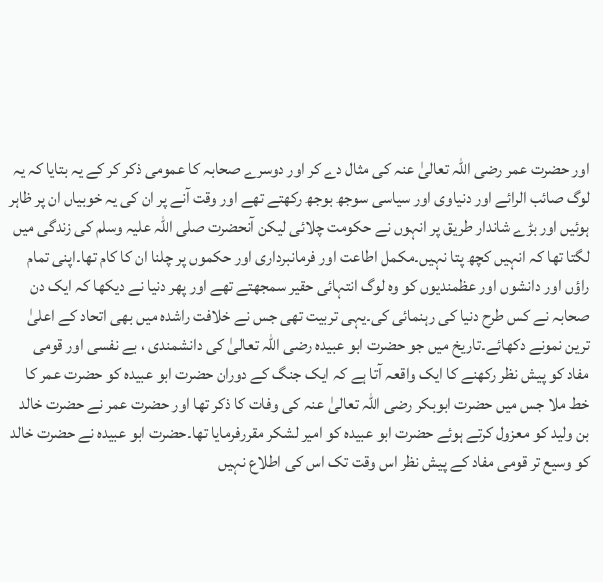اور حضرت عمر رضی اللہ تعالیٰ عنہ کی مثال دے کر اور دوسرے صحابہ کا عمومی ذکر کر کے یہ بتایا کہ یہ لوگ صائب الرائے اور دنیاوی اور سیاسی سوجھ بوجھ رکھتے تھے اور وقت آنے پر ان کی یہ خوبیاں ان پر ظاہر ہوئیں اور بڑے شاندار طریق پر انہوں نے حکومت چلائی لیکن آنحضرت صلی اللہ علیہ وسلم کی زندگی میں لگتا تھا کہ انہیں کچھ پتا نہیں۔مکمل اطاعت اور فرمانبرداری اور حکموں پر چلنا ان کا کام تھا۔اپنی تمام راؤں اور دانشوں اور عظمندیوں کو وہ لوگ انتہائی حقیر سمجھتے تھے اور پھر دنیا نے دیکھا کہ ایک دن صحابہ نے کس طرح دنیا کی رہنمائی کی۔یہی تربیت تھی جس نے خلافت راشدہ میں بھی اتحاد کے اعلیٰ ترین نمونے دکھائے۔تاریخ میں جو حضرت ابو عبیدہ رضی اللہ تعالیٰ کی دانشمندی ، بے نفسی اور قومی مفاد کو پیش نظر رکھنے کا ایک واقعہ آتا ہے کہ ایک جنگ کے دوران حضرت ابو عبیدہ کو حضرت عمر کا خط ملا جس میں حضرت ابوبکر رضی اللہ تعالیٰ عنہ کی وفات کا ذکر تھا اور حضرت عمر نے حضرت خالد بن ولید کو معزول کرتے ہوئے حضرت ابو عبیدہ کو امیر لشکر مقررفرمایا تھا۔حضرت ابو عبیدہ نے حضرت خالد کو وسیع تر قومی مفاد کے پیش نظر اس وقت تک اس کی اطلاع نہیں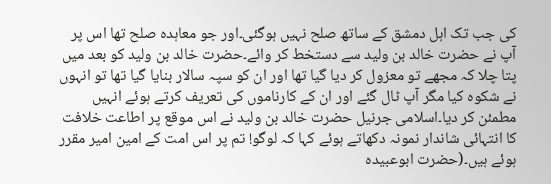کی جب تک اہل دمشق کے ساتھ صلح نہیں ہوگئی۔اور جو معاہدہ صلح تھا اس پر آپ نے حضرت خالد بن ولید سے دستخط کر وائے۔حضرت خالد بن ولید کو بعد میں پتا چلا کہ مجھے تو معزول کر دیا گیا تھا اور ان کو سپہ سالار بنایا گیا تھا تو انہوں نے شکوہ کیا مگر آپ ٹال گئے اور ان کے کارناموں کی تعریف کرتے ہوئے انہیں مطمئن کر دیا۔اسلامی جرنیل حضرت خالد بن ولید نے اس موقع پر اطاعت خلافت کا انتہائی شاندار نمونہ دکھاتے ہوئے کہا کہ لوگو! تم پر اس امت کے امین امیر مقرر ہوئے ہیں۔(حضرت ابوعبیدہ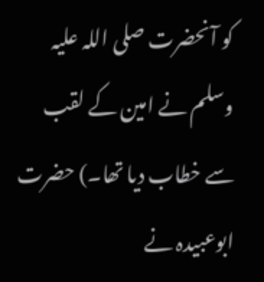کو آنحضرت صلی اللہ علیہ وسلم نے امین کے لقب سے خطاب دیا تھا۔) حضرت ابوعبیدہ نے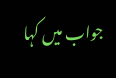جواب میں کہا